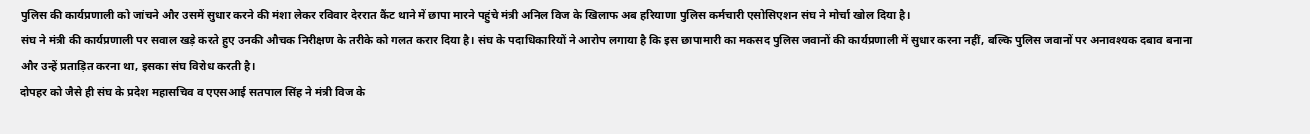पुलिस की कार्यप्रणाली को जांचने और उसमें सुधार करने की मंशा लेकर रविवार देररात कैंट थाने में छापा मारने पहुंचे मंत्री अनिल विज के खिलाफ अब हरियाणा पुलिस कर्मचारी एसोसिएशन संघ ने मोर्चा खोल दिया है।
संघ ने मंत्री की कार्यप्रणाली पर सवाल खड़े करते हुए उनकी औचक निरीक्षण के तरीके को गलत करार दिया है। संघ के पदाधिकारियों ने आरोप लगाया है कि इस छापामारी का मकसद पुलिस जवानों की कार्यप्रणाली में सुधार करना नहीं, बल्कि पुलिस जवानों पर अनावश्यक दबाव बनाना और उन्हें प्रताड़ित करना था, इसका संघ विरोध करती है।
दोपहर को जैसे ही संघ के प्रदेश महासचिव व एएसआई सतपाल सिंह ने मंत्री विज के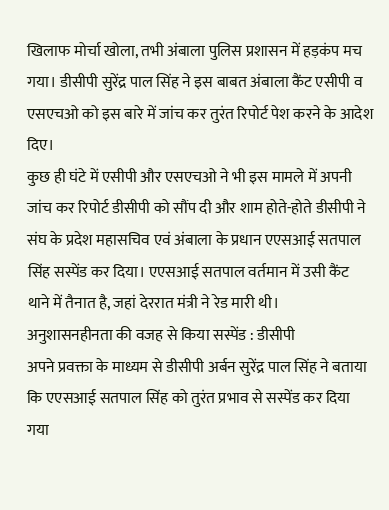खिलाफ मोर्चा खोला, तभी अंबाला पुलिस प्रशासन में हड़कंप मच गया। डीसीपी सुरेंद्र पाल सिंह ने इस बाबत अंबाला कैंट एसीपी व एसएचओ को इस बारे में जांच कर तुरंत रिपोर्ट पेश करने के आदेश दिए।
कुछ ही घंटे में एसीपी और एसएचओ ने भी इस मामले में अपनी जांच कर रिपोर्ट डीसीपी को सौंप दी और शाम होते-होते डीसीपी ने संघ के प्रदेश महासचिव एवं अंबाला के प्रधान एएसआई सतपाल सिंह सस्पेंड कर दिया। एएसआई सतपाल वर्तमान में उसी कैंट थाने में तैनात है, जहां देररात मंत्री ने रेड मारी थी।
अनुशासनहीनता की वजह से किया सस्पेंड : डीसीपी
अपने प्रवक्ता के माध्यम से डीसीपी अर्बन सुरेंद्र पाल सिंह ने बताया कि एएसआई सतपाल सिंह को तुरंत प्रभाव से सस्पेंड कर दिया गया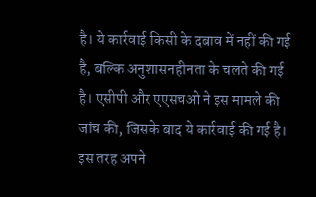है। ये कार्रवाई किसी के दबाव में नहीं की गई है, बल्कि अनुशासनहीनता के चलते की गई है। एसीपी और एएसचओ ने इस मामले की जांच की, जिसके बाद ये कार्रवाई की गई है।
इस तरह अपने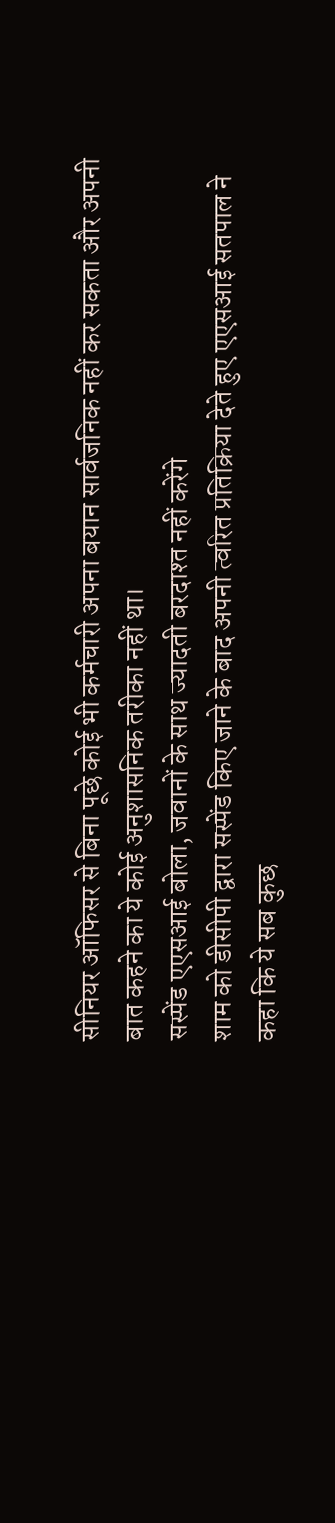सीनियर ऑफिसर से बिना पूछे कोई भी कर्मचारी अपना बयान सार्वजनिक नहीं कर सकता और अपनी बात कहने का ये कोई अनुशासनिक तरीका नहीं था।
सस्पेंड एएसआई बोला, जवानों के साथ ज्यादती बरदाश्त नहीं करेंगे
शाम को डीसीपी द्वारा सस्पेंड किए जाने के बाद अपनी त्वरित प्रतिक्रिया देते हुए एएसआई सतपाल ने कहा कि ये सब कुछ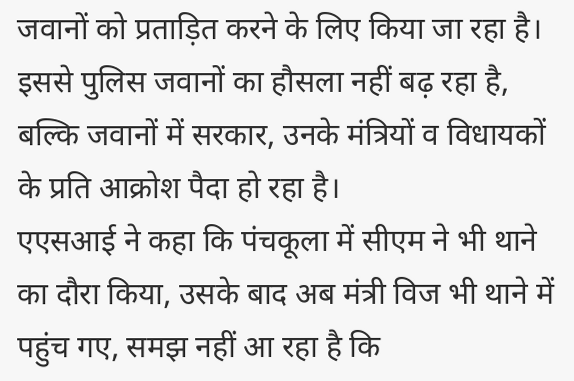जवानों को प्रताड़ित करने के लिए किया जा रहा है। इससे पुलिस जवानों का हौसला नहीं बढ़ रहा है, बल्कि जवानों में सरकार, उनके मंत्रियों व विधायकों के प्रति आक्रोश पैदा हो रहा है।
एएसआई ने कहा कि पंचकूला में सीएम ने भी थाने का दौरा किया, उसके बाद अब मंत्री विज भी थाने में पहुंच गए, समझ नहीं आ रहा है कि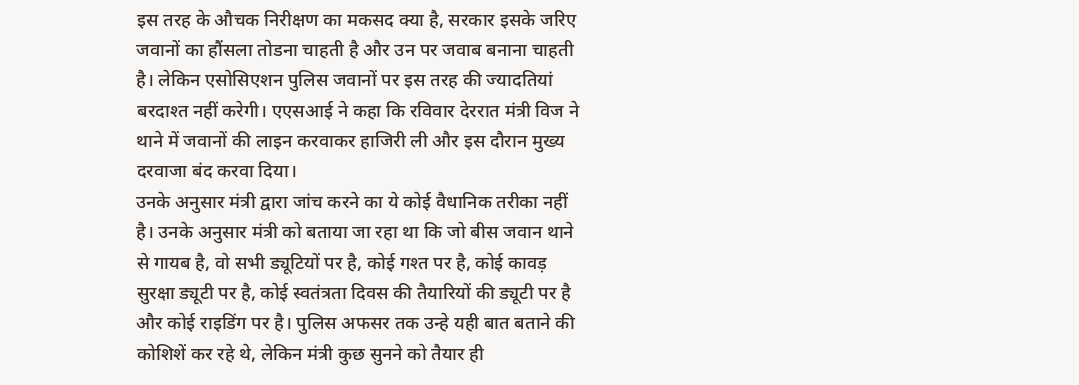इस तरह के औचक निरीक्षण का मकसद क्या है, सरकार इसके जरिए जवानों का हौंसला तोडना चाहती है और उन पर जवाब बनाना चाहती है। लेकिन एसोसिएशन पुलिस जवानों पर इस तरह की ज्यादतियां बरदाश्त नहीं करेगी। एएसआई ने कहा कि रविवार देररात मंत्री विज ने थाने में जवानों की लाइन करवाकर हाजिरी ली और इस दौरान मुख्य दरवाजा बंद करवा दिया।
उनके अनुसार मंत्री द्वारा जांच करने का ये कोई वैधानिक तरीका नहीं है। उनके अनुसार मंत्री को बताया जा रहा था कि जो बीस जवान थाने से गायब है, वो सभी ड्यूटियों पर है, कोई गश्त पर है, कोई कावड़ सुरक्षा ड्यूटी पर है, कोई स्वतंत्रता दिवस की तैयारियों की ड्यूटी पर है और कोई राइडिंग पर है। पुलिस अफसर तक उन्हे यही बात बताने की कोशिशें कर रहे थे, लेकिन मंत्री कुछ सुनने को तैयार ही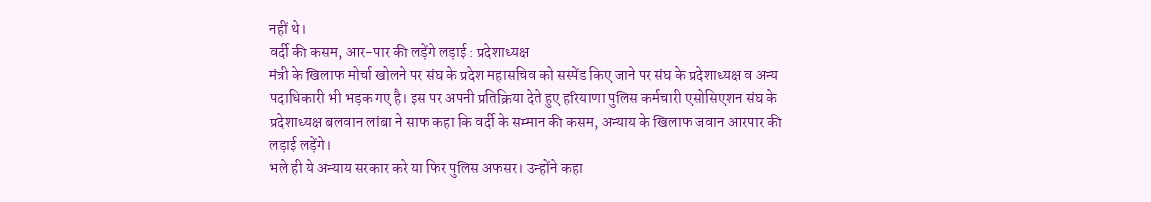नहीं थे।
वर्दी की कसम, आर-पार की लड़ेंगे लड़ाई : प्रदेशाध्यक्ष
मंत्री के खिलाफ मोर्चा खोलने पर संघ के प्रदेश महासचिव को सस्पेंड किए जाने पर संघ के प्रदेशाध्यक्ष व अन्य पदाधिकारी भी भड़क गए है। इस पर अपनी प्रतिक्रिया देते हुए हरियाणा पुलिस कर्मचारी एसोसिएशन संघ के प्रदेशाध्यक्ष बलवान लांबा ने साफ कहा कि वर्दी के सम्मान की कसम, अन्याय के खिलाफ जवान आरपार की लड़ाई लड़ेंगे।
भले ही ये अन्याय सरकार करे या फिर पुलिस अफसर। उन्होंने कहा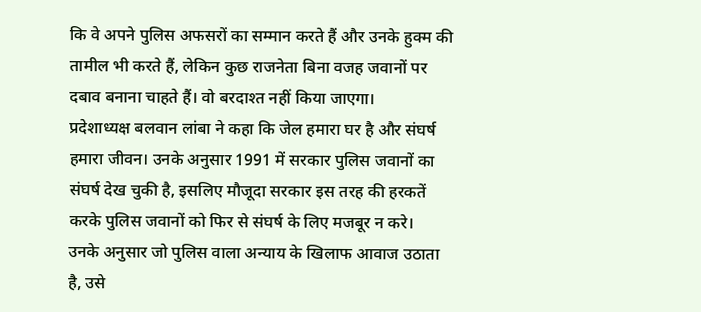कि वे अपने पुलिस अफसरों का सम्मान करते हैं और उनके हुक्म की तामील भी करते हैं, लेकिन कुछ राजनेता बिना वजह जवानों पर दबाव बनाना चाहते हैं। वो बरदाश्त नहीं किया जाएगा।
प्रदेशाध्यक्ष बलवान लांबा ने कहा कि जेल हमारा घर है और संघर्ष हमारा जीवन। उनके अनुसार 1991 में सरकार पुलिस जवानों का संघर्ष देख चुकी है, इसलिए मौजूदा सरकार इस तरह की हरकतें करके पुलिस जवानों को फिर से संघर्ष के लिए मजबूर न करे।
उनके अनुसार जो पुलिस वाला अन्याय के खिलाफ आवाज उठाता है, उसे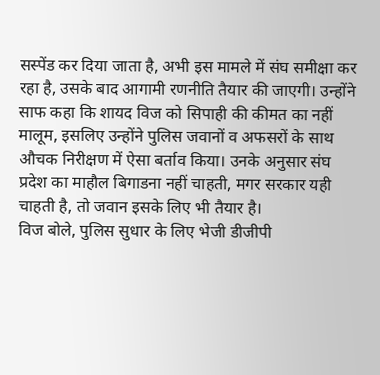सस्पेंड कर दिया जाता है, अभी इस मामले में संघ समीक्षा कर रहा है, उसके बाद आगामी रणनीति तैयार की जाएगी। उन्होंने साफ कहा कि शायद विज को सिपाही की कीमत का नहीं मालूम, इसलिए उन्होंने पुलिस जवानों व अफसरों के साथ औचक निरीक्षण में ऐसा बर्ताव किया। उनके अनुसार संघ प्रदेश का माहौल बिगाडना नहीं चाहती, मगर सरकार यही चाहती है, तो जवान इसके लिए भी तैयार है।
विज बोले, पुलिस सुधार के लिए भेजी डीजीपी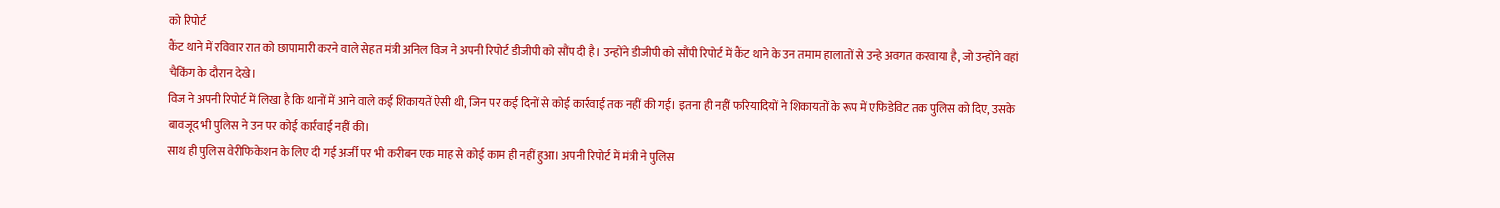को रिपोर्ट
कैंट थाने में रविवार रात को छापामारी करने वाले सेहत मंत्री अनिल विज ने अपनी रिपोर्ट डीजीपी को सौंप दी है। उन्होंने डीजीपी को सौंपी रिपोर्ट में कैंट थाने के उन तमाम हालातों से उन्हे अवगत करवाया है, जो उन्होंने वहां चैकिंग के दौरान देखे।
विज ने अपनी रिपोर्ट में लिखा है कि थानों में आने वाले कई शिकायतें ऐसी थी, जिन पर कई दिनों से कोई कार्रवाई तक नहीं की गई। इतना ही नहीं फरियादियों ने शिकायतों के रूप में एफिडेविट तक पुलिस को दिए, उसके बावजूद भी पुलिस ने उन पर कोई कार्रवाई नहीं की।
साथ ही पुलिस वेरीफिकेशन के लिए दी गई अर्जी पर भी करीबन एक माह से कोई काम ही नहीं हुआ। अपनी रिपोर्ट में मंत्री ने पुलिस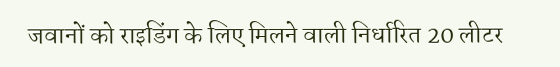जवानों को राइडिंग के लिए मिलने वाली निर्धारित 20 लीटर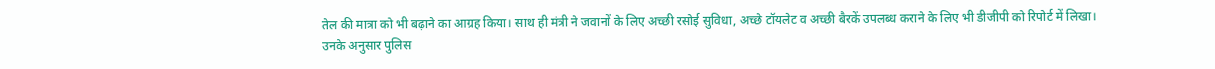तेल की मात्रा को भी बढ़ाने का आग्रह किया। साथ ही मंत्री ने जवानों के लिए अच्छी रसोई सुविधा, अच्छे टॉयलेट व अच्छी बैरकें उपलब्ध कराने के लिए भी डीजीपी को रिपोर्ट में लिखा।
उनके अनुसार पुलिस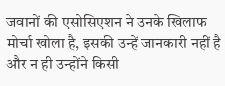जवानों की एसोसिएशन ने उनके खिलाफ मोर्चा खोला है, इसकी उन्हें जानकारी नहीं है और न ही उन्होंने किसी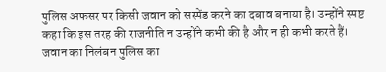पुलिस अफसर पर किसी जवान को सस्पेंड करने का दबाव बनाया है। उन्होंने स्पष्ट कहा कि इस तरह की राजनीति न उन्होंने कभी की है और न ही कभी करते हैं। जवान का निलंबन पुलिस का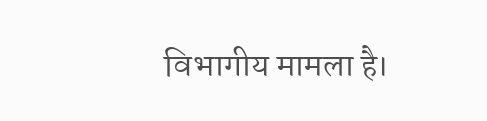विभागीय मामला है।